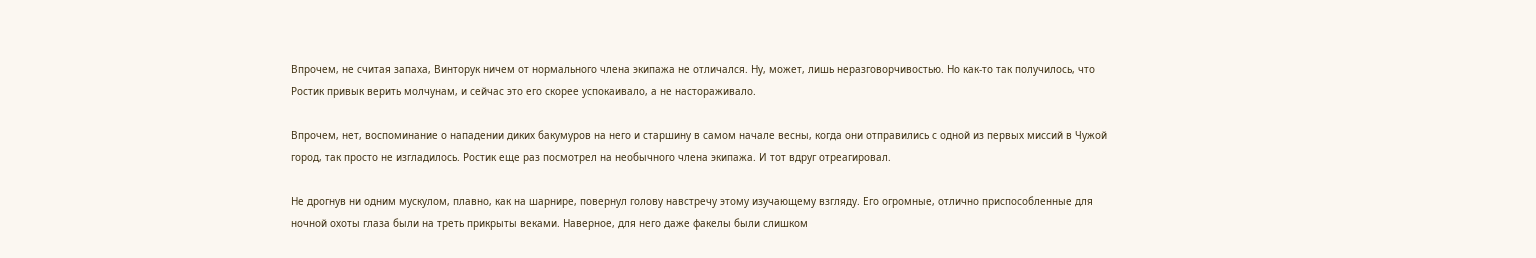Впрочем, не считая запаха, Винторук ничем от нормального члена экипажа не отличался. Ну, может, лишь неразговорчивостью. Но как-то так получилось, что Ростик привык верить молчунам, и сейчас это его скорее успокаивало, а не настораживало.

Впрочем, нет, воспоминание о нападении диких бакумуров на него и старшину в самом начале весны, когда они отправились с одной из первых миссий в Чужой город, так просто не изгладилось. Ростик еще раз посмотрел на необычного члена экипажа. И тот вдруг отреагировал.

Не дрогнув ни одним мускулом, плавно, как на шарнире, повернул голову навстречу этому изучающему взгляду. Его огромные, отлично приспособленные для ночной охоты глаза были на треть прикрыты веками. Наверное, для него даже факелы были слишком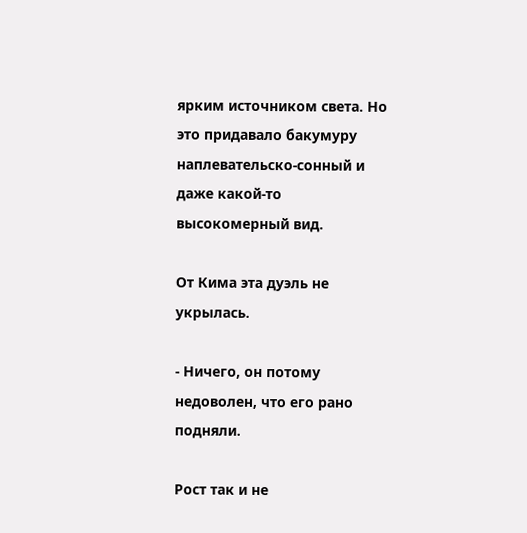ярким источником света. Но это придавало бакумуру наплевательско-сонный и даже какой-то высокомерный вид.

От Кима эта дуэль не укрылась.

- Ничего, он потому недоволен, что его рано подняли.

Рост так и не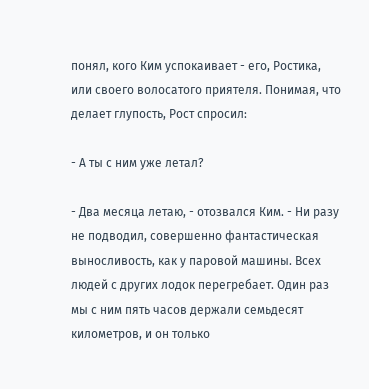понял, кого Ким успокаивает - его, Ростика, или своего волосатого приятеля. Понимая, что делает глупость, Рост спросил:

- А ты с ним уже летал?

- Два месяца летаю, - отозвался Ким. - Ни разу не подводил, совершенно фантастическая выносливость, как у паровой машины. Всех людей с других лодок перегребает. Один раз мы с ним пять часов держали семьдесят километров, и он только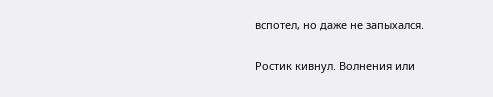вспотел, но даже не запыхался.

Ростик кивнул. Волнения или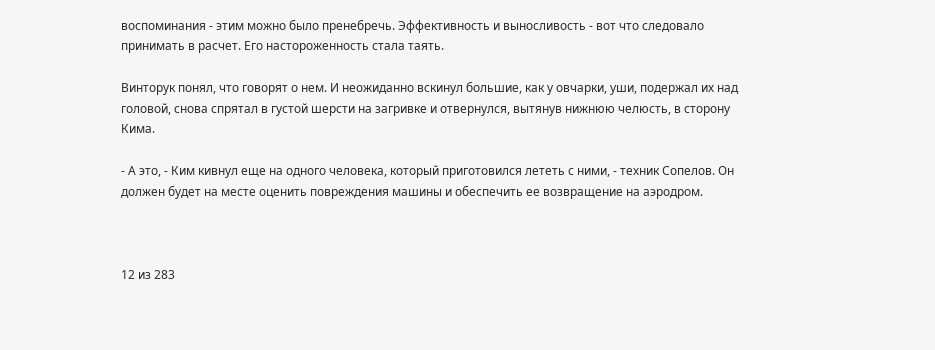воспоминания - этим можно было пренебречь. Эффективность и выносливость - вот что следовало принимать в расчет. Его настороженность стала таять.

Винторук понял, что говорят о нем. И неожиданно вскинул большие, как у овчарки, уши, подержал их над головой, снова спрятал в густой шерсти на загривке и отвернулся, вытянув нижнюю челюсть, в сторону Кима.

- А это, - Ким кивнул еще на одного человека, который приготовился лететь с ними, - техник Сопелов. Он должен будет на месте оценить повреждения машины и обеспечить ее возвращение на аэродром.



12 из 283